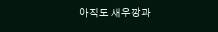아직도 새우깡과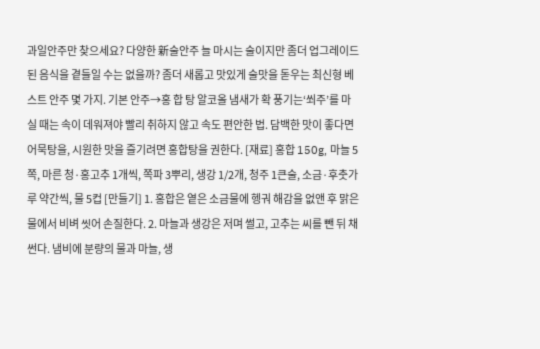과일안주만 찾으세요? 다양한 新술안주 늘 마시는 술이지만 좀더 업그레이드된 음식을 곁들일 수는 없을까? 좀더 새롭고 맛있게 술맛을 돋우는 최신형 베스트 안주 몇 가지. 기본 안주→홍 합 탕 알코올 냄새가 확 풍기는‘쐬주’를 마실 때는 속이 데워져야 빨리 취하지 않고 속도 편안한 법. 담백한 맛이 좋다면 어묵탕을, 시원한 맛을 즐기려면 홍합탕을 권한다. [재료] 홍합 150g, 마늘 5쪽, 마른 청·홍고추 1개씩, 쪽파 3뿌리, 생강 1/2개, 청주 1큰술, 소금·후춧가루 약간씩, 물 5컵 [만들기] 1. 홍합은 옅은 소금물에 헹궈 해감을 없앤 후 맑은 물에서 비벼 씻어 손질한다. 2. 마늘과 생강은 저며 썰고, 고추는 씨를 뺀 뒤 채 썬다. 냄비에 분량의 물과 마늘, 생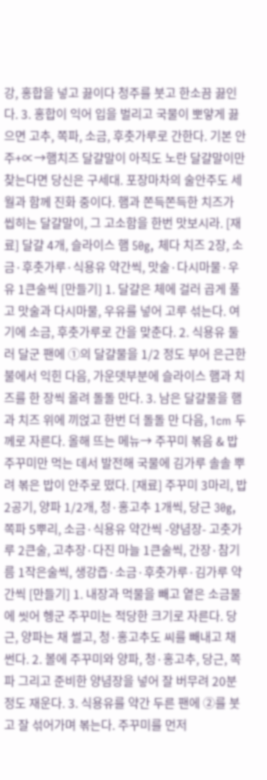강, 홍합을 넣고 끓이다 청주를 붓고 한소끔 끓인다. 3. 홍합이 익어 입을 벌리고 국물이 뽀얗게 끓으면 고추, 쪽파, 소금, 후춧가루로 간한다. 기본 안주+∝→햄치즈 달걀말이 아직도 노란 달걀말이만 찾는다면 당신은 구세대. 포장마차의 술안주도 세월과 함께 진화 중이다. 햄과 쫀득쫀득한 치즈가 씹히는 달걀말이, 그 고소함을 한번 맛보시라. [재료] 달걀 4개, 슬라이스 햄 50g, 체다 치즈 2장, 소금·후춧가루·식용유 약간씩, 맛술·다시마물·우유 1큰술씩 [만들기] 1. 달걀은 체에 걸러 곱게 풀고 맛술과 다시마물, 우유를 넣어 고루 섞는다. 여기에 소금, 후춧가루로 간을 맞춘다. 2. 식용유 둘러 달군 팬에 ①의 달걀물을 1/2 정도 부어 은근한 불에서 익힌 다음, 가운뎃부분에 슬라이스 햄과 치즈를 한 장씩 올려 돌돌 만다. 3. 남은 달걀물을 햄과 치즈 위에 끼얹고 한번 더 돌돌 만 다음, 1cm 두께로 자른다. 올해 뜨는 메뉴→ 주꾸미 볶음 & 밥 주꾸미만 먹는 데서 발전해 국물에 김가루 솔솔 뿌려 볶은 밥이 안주로 떴다. [재료] 주꾸미 3마리, 밥 2공기, 양파 1/2개, 청·홍고추 1개씩, 당근 30g, 쪽파 5뿌리, 소금·식용유 약간씩 -양념장- 고춧가루 2큰술, 고추장·다진 마늘 1큰술씩, 간장·참기름 1작은술씩, 생강즙·소금·후춧가루·김가루 약간씩 [만들기] 1. 내장과 먹물을 빼고 옅은 소금물에 씻어 헹군 주꾸미는 적당한 크기로 자른다. 당근, 양파는 채 썰고, 청·홍고추도 씨를 빼내고 채 썬다. 2. 볼에 주꾸미와 양파, 청·홍고추, 당근, 쪽파 그리고 준비한 양념장을 넣어 잘 버무려 20분 정도 재운다. 3. 식용유를 약간 두른 팬에 ②를 붓고 잘 섞어가며 볶는다. 주꾸미를 먼저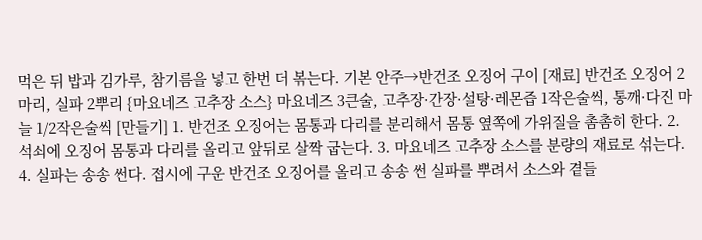먹은 뒤 밥과 김가루, 참기름을 넣고 한번 더 볶는다. 기본 안주→반건조 오징어 구이 [재료] 반건조 오징어 2마리, 실파 2뿌리 {마요네즈 고추장 소스} 마요네즈 3큰술, 고추장·간장·설탕·레몬즙 1작은술씩, 통깨·다진 마늘 1/2작은술씩 [만들기] 1. 반건조 오징어는 몸통과 다리를 분리해서 몸통 옆쪽에 가위질을 촘촘히 한다. 2. 석쇠에 오징어 몸통과 다리를 올리고 앞뒤로 살짝 굽는다. 3. 마요네즈 고추장 소스를 분량의 재료로 섞는다. 4. 실파는 송송 썬다. 접시에 구운 반건조 오징어를 올리고 송송 썬 실파를 뿌려서 소스와 곁들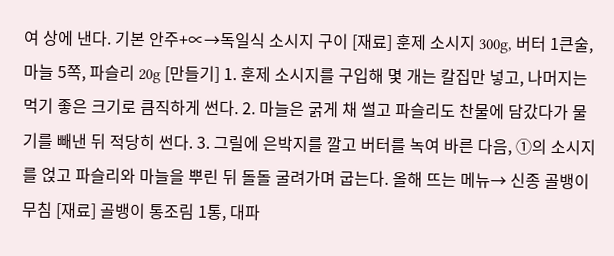여 상에 낸다. 기본 안주+∝→독일식 소시지 구이 [재료] 훈제 소시지 300g, 버터 1큰술, 마늘 5쪽, 파슬리 20g [만들기] 1. 훈제 소시지를 구입해 몇 개는 칼집만 넣고, 나머지는 먹기 좋은 크기로 큼직하게 썬다. 2. 마늘은 굵게 채 썰고 파슬리도 찬물에 담갔다가 물기를 빼낸 뒤 적당히 썬다. 3. 그릴에 은박지를 깔고 버터를 녹여 바른 다음, ①의 소시지를 얹고 파슬리와 마늘을 뿌린 뒤 돌돌 굴려가며 굽는다. 올해 뜨는 메뉴→ 신종 골뱅이 무침 [재료] 골뱅이 통조림 1통, 대파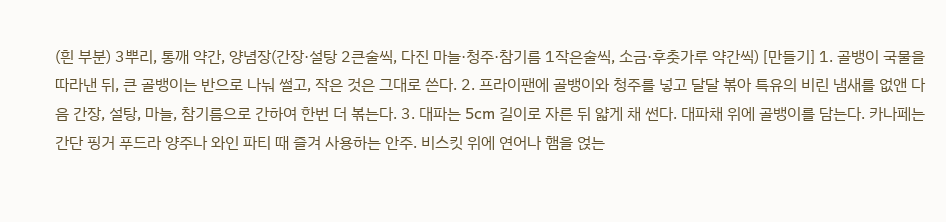(흰 부분) 3뿌리, 통깨 약간, 양념장(간장·설탕 2큰술씩, 다진 마늘·청주·참기름 1작은술씩, 소금·후춧가루 약간씩) [만들기] 1. 골뱅이 국물을 따라낸 뒤, 큰 골뱅이는 반으로 나눠 썰고, 작은 것은 그대로 쓴다. 2. 프라이팬에 골뱅이와 청주를 넣고 달달 볶아 특유의 비린 냄새를 없앤 다음 간장, 설탕, 마늘, 참기름으로 간하여 한번 더 볶는다. 3. 대파는 5cm 길이로 자른 뒤 얇게 채 썬다. 대파채 위에 골뱅이를 담는다. 카나페는 간단 핑거 푸드라 양주나 와인 파티 때 즐겨 사용하는 안주. 비스킷 위에 연어나 햄을 얹는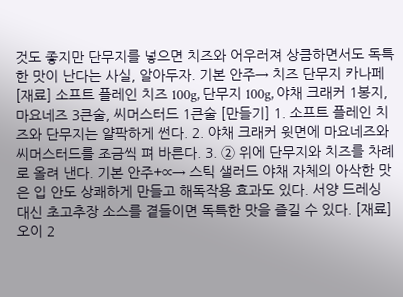것도 좋지만 단무지를 넣으면 치즈와 어우러져 상큼하면서도 독특한 맛이 난다는 사실, 알아두자. 기본 안주→ 치즈 단무지 카나페 [재료] 소프트 플레인 치즈 100g, 단무지 100g, 야채 크래커 1봉지, 마요네즈 3큰술, 씨머스터드 1큰술 [만들기] 1. 소프트 플레인 치즈와 단무지는 얄팍하게 썬다. 2. 야채 크래커 윗면에 마요네즈와 씨머스터드를 조금씩 펴 바른다. 3. ② 위에 단무지와 치즈를 차례로 올려 낸다. 기본 안주+∝→ 스틱 샐러드 야채 자체의 아삭한 맛은 입 안도 상쾌하게 만들고 해독작용 효과도 있다. 서양 드레싱 대신 초고추장 소스를 곁들이면 독특한 맛을 즐길 수 있다. [재료] 오이 2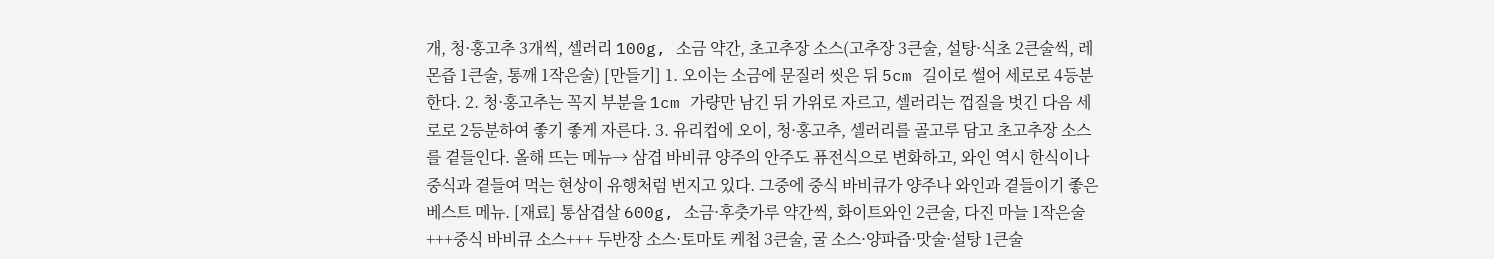개, 청·홍고추 3개씩, 셀러리 100g, 소금 약간, 초고추장 소스(고추장 3큰술, 설탕·식초 2큰술씩, 레몬즙 1큰술, 통깨 1작은술) [만들기] 1. 오이는 소금에 문질러 씻은 뒤 5cm 길이로 썰어 세로로 4등분한다. 2. 청·홍고추는 꼭지 부분을 1cm 가량만 남긴 뒤 가위로 자르고, 셀러리는 껍질을 벗긴 다음 세로로 2등분하여 좋기 좋게 자른다. 3. 유리컵에 오이, 청·홍고추, 셀러리를 골고루 담고 초고추장 소스를 곁들인다. 올해 뜨는 메뉴→ 삼겹 바비큐 양주의 안주도 퓨전식으로 변화하고, 와인 역시 한식이나 중식과 곁들여 먹는 현상이 유행처럼 번지고 있다. 그중에 중식 바비큐가 양주나 와인과 곁들이기 좋은 베스트 메뉴. [재료] 통삼겹살 600g, 소금·후춧가루 약간씩, 화이트와인 2큰술, 다진 마늘 1작은술 +++중식 바비큐 소스+++ 두반장 소스·토마토 케첩 3큰술, 굴 소스·양파즙·맛술·설탕 1큰술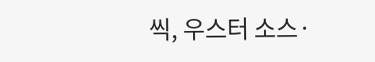씩, 우스터 소스·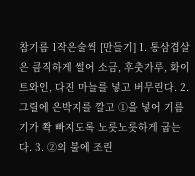참기름 1작은술씩 [만들기] 1. 통삼겹살은 큼직하게 썰어 소금, 후춧가루, 화이트와인, 다진 마늘를 넣고 버무린다. 2. 그릴에 은박지를 깔고 ①을 넣어 기름기가 쫙 빠지도록 노릇노릇하게 굽는다. 3. ②의 불에 조린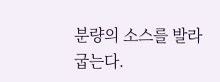분량의 소스를 발라 굽는다.